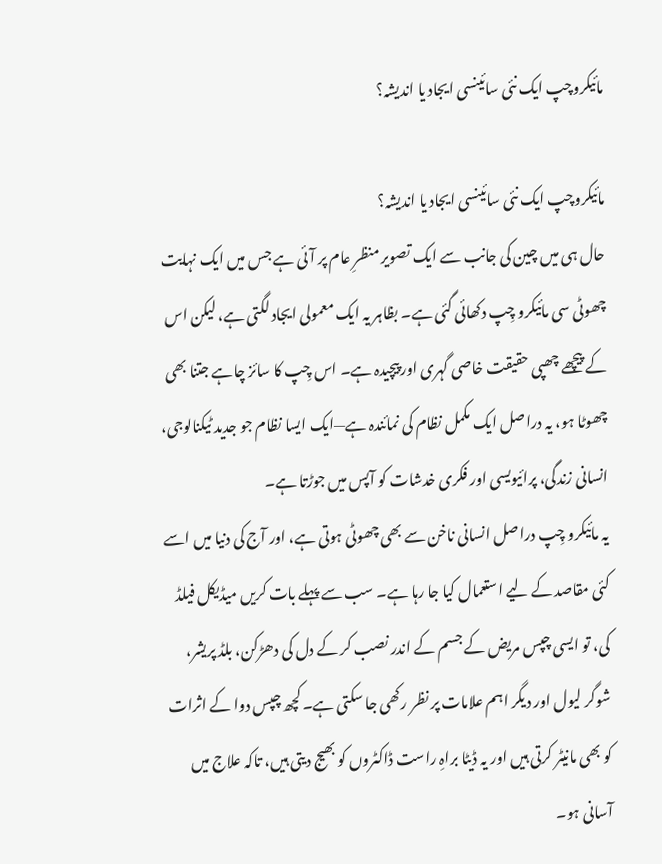مائیکروچپ ایک نئی سائینسی ایجاد یا اندیشہ؟

مائیکروچپ ایک نئی سائینسی ایجاد یا اندیشہ؟
حال ہی میں چین کی جانب سے ایک تصویر منظرِ عام پر آئی ہے جس میں ایک نہایت چھوٹی سی مائیکرو چِپ دکھائی گئی ہے۔ بظاہر یہ ایک معمولی ایجاد لگتی ہے، لیکن اس کے پیچھے چھپی حقیقت خاصی گہری اور پیچیدہ ہے۔ اس چِپ کا سائز چاہے جتنا بھی چھوٹا ہو، یہ دراصل ایک مکمل نظام کی نمائندہ ہے—ایک ایسا نظام جو جدید ٹیکنالوجی، انسانی زندگی، پرائیویسی اور فکری خدشات کو آپس میں جوڑتا ہے۔
یہ مائیکرو چِپ دراصل انسانی ناخن سے بھی چھوٹی ہوتی ہے، اور آج کی دنیا میں اسے کئی مقاصد کے لیے استعمال کیا جا رہا ہے۔ سب سے پہلے بات کریں میڈیکل فیلڈ کی، تو ایسی چپس مریض کے جسم کے اندر نصب کر کے دل کی دھڑکن، بلڈ پریشر، شوگر لیول اور دیگر اہم علامات پر نظر رکھی جا سکتی ہے۔ کچھ چپس دوا کے اثرات کو بھی مانیٹر کرتی ہیں اور یہ ڈیٹا براہِ راست ڈاکٹروں کو بھیج دیتی ہیں، تاکہ علاج میں آسانی ہو۔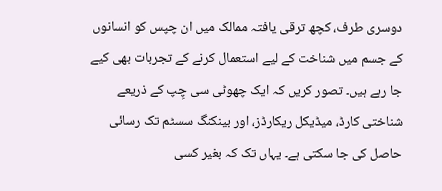دوسری طرف، کچھ ترقی یافتہ ممالک میں ان چپس کو انسانوں کے جسم میں شناخت کے لیے استعمال کرنے کے تجربات بھی کیے جا رہے ہیں۔ تصور کریں کہ ایک چھوٹی سی چِپ کے ذریعے شناختی کارڈ، میڈیکل ریکارڈز، اور بینکنگ سسٹم تک رسائی حاصل کی جا سکتی ہے۔ یہاں تک کہ بغیر کسی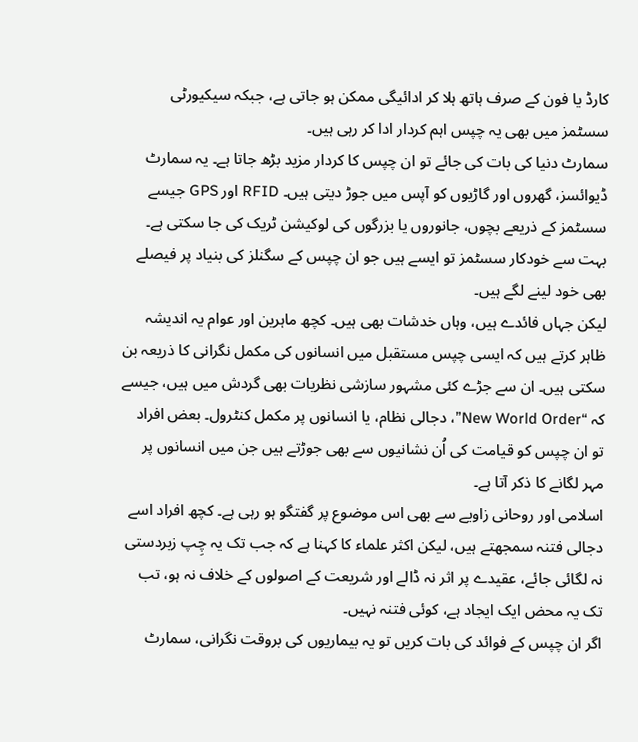کارڈ یا فون کے صرف ہاتھ ہلا کر ادائیگی ممکن ہو جاتی ہے، جبکہ سیکیورٹی سسٹمز میں بھی یہ چپس اہم کردار ادا کر رہی ہیں۔
سمارٹ دنیا کی بات کی جائے تو ان چپس کا کردار مزید بڑھ جاتا ہے۔ یہ سمارٹ ڈیوائسز، گھروں اور گاڑیوں کو آپس میں جوڑ دیتی ہیں۔ RFID اور GPS جیسے سسٹمز کے ذریعے بچوں، جانوروں یا بزرگوں کی لوکیشن ٹریک کی جا سکتی ہے۔ بہت سے خودکار سسٹمز تو ایسے ہیں جو ان چپس کے سگنلز کی بنیاد پر فیصلے بھی خود لینے لگے ہیں۔
لیکن جہاں فائدے ہیں، وہاں خدشات بھی ہیں۔ کچھ ماہرین اور عوام یہ اندیشہ ظاہر کرتے ہیں کہ ایسی چپس مستقبل میں انسانوں کی مکمل نگرانی کا ذریعہ بن سکتی ہیں۔ ان سے جڑے کئی مشہور سازشی نظریات بھی گردش میں ہیں، جیسے کہ “New World Order”، دجالی نظام، یا انسانوں پر مکمل کنٹرول۔ بعض افراد تو ان چپس کو قیامت کی اُن نشانیوں سے بھی جوڑتے ہیں جن میں انسانوں پر مہر لگانے کا ذکر آتا ہے۔
اسلامی اور روحانی زاویے سے بھی اس موضوع پر گفتگو ہو رہی ہے۔ کچھ افراد اسے دجالی فتنہ سمجھتے ہیں، لیکن اکثر علماء کا کہنا ہے کہ جب تک یہ چِپ زبردستی نہ لگائی جائے، عقیدے پر اثر نہ ڈالے اور شریعت کے اصولوں کے خلاف نہ ہو، تب تک یہ محض ایک ایجاد ہے، کوئی فتنہ نہیں۔
اگر ان چپس کے فوائد کی بات کریں تو یہ بیماریوں کی بروقت نگرانی، سمارٹ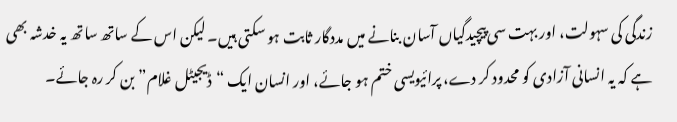زندگی کی سہولت، اور بہت سی پیچیدگیاں آسان بنانے میں مددگار ثابت ہو سکتی ہیں۔ لیکن اس کے ساتھ ساتھ یہ خدشہ بھی ہے کہ یہ انسانی آزادی کو محدود کر دے، پرائیویسی ختم ہو جائے، اور انسان ایک “ڈیجیٹل غلام” بن کر رہ جائے۔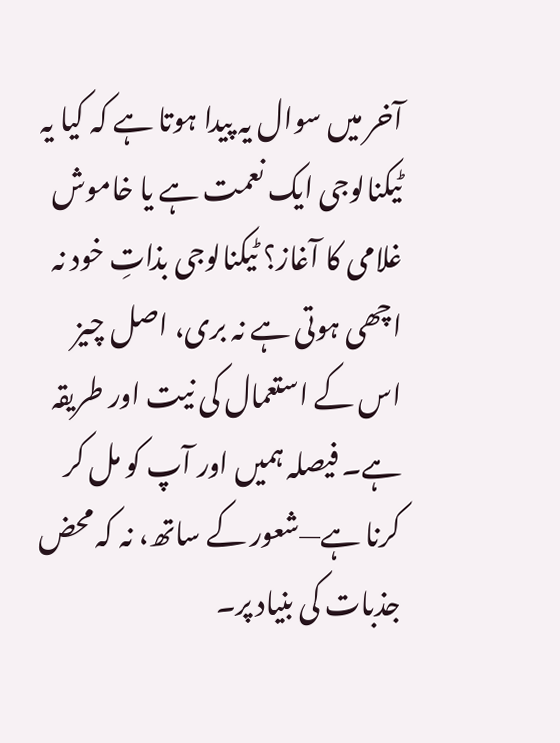آخر میں سوال یہ پیدا ہوتا ہے کہ کیا یہ ٹیکنالوجی ایک نعمت ہے یا خاموش غلامی کا آغاز؟ ٹیکنالوجی بذاتِ خود نہ اچھی ہوتی ہے نہ بری، اصل چیز اس کے استعمال کی نیت اور طریقہ ہے۔ فیصلہ ہمیں اور آپ کو مل کر کرنا ہے—شعور کے ساتھ، نہ کہ محض جذبات کی بنیاد پر۔